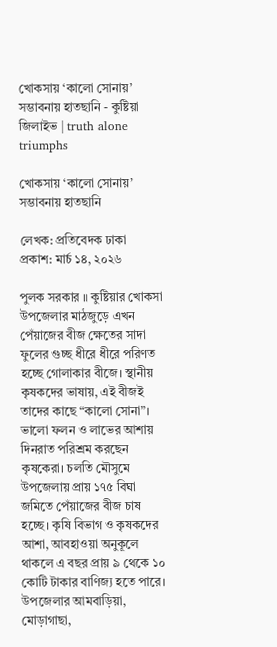খোকসায় ‘কালো সোনায়’ সম্ভাবনায় হাতছানি - কুষ্টিয়া জিলাইভ | truth alone triumphs

খোকসায় ‘কালো সোনায়’ সম্ভাবনায় হাতছানি

লেখক: প্রতিবেদক ঢাকা
প্রকাশ: মার্চ ১৪, ২০২৬

পুলক সরকার ॥ কুষ্টিয়ার খোকসা উপজেলার মাঠজুড়ে এখন পেঁয়াজের বীজ ক্ষেতের সাদা ফুলের গুচ্ছ ধীরে ধীরে পরিণত হচ্ছে গোলাকার বীজে। স্থানীয় কৃষকদের ভাষায়, এই বীজই তাদের কাছে “কালো সোনা”। ভালো ফলন ও লাভের আশায় দিনরাত পরিশ্রম করছেন কৃষকেরা। চলতি মৌসুমে উপজেলায় প্রায় ১৭৫ বিঘা জমিতে পেঁয়াজের বীজ চাষ হচ্ছে। কৃষি বিভাগ ও কৃষকদের আশা, আবহাওয়া অনুকূলে থাকলে এ বছর প্রায় ৯ থেকে ১০ কোটি টাকার বাণিজ্য হতে পারে। উপজেলার আমবাড়িয়া, মোড়াগাছা,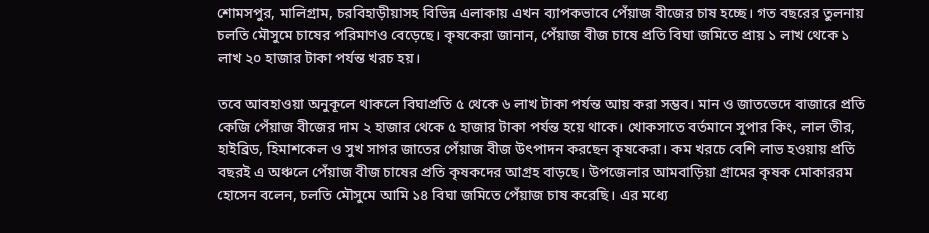শোমসপুর, মালিগ্রাম, চরবিহাড়ীয়াসহ বিভিন্ন এলাকায় এখন ব্যাপকভাবে পেঁয়াজ বীজের চাষ হচ্ছে। গত বছরের তুলনায় চলতি মৌসুমে চাষের পরিমাণও বেড়েছে। কৃষকেরা জানান, পেঁয়াজ বীজ চাষে প্রতি বিঘা জমিতে প্রায় ১ লাখ থেকে ১ লাখ ২০ হাজার টাকা পর্যন্ত খরচ হয়।

তবে আবহাওয়া অনুকূলে থাকলে বিঘাপ্রতি ৫ থেকে ৬ লাখ টাকা পর্যন্ত আয় করা সম্ভব। মান ও জাতভেদে বাজারে প্রতি কেজি পেঁয়াজ বীজের দাম ২ হাজার থেকে ৫ হাজার টাকা পর্যন্ত হয়ে থাকে। খোকসাতে বর্তমানে সুপার কিং, লাল তীর, হাইব্রিড, হিমাশকেল ও সুখ সাগর জাতের পেঁয়াজ বীজ উৎপাদন করছেন কৃষকেরা। কম খরচে বেশি লাভ হওয়ায় প্রতি বছরই এ অঞ্চলে পেঁয়াজ বীজ চাষের প্রতি কৃষকদের আগ্রহ বাড়ছে। উপজেলার আমবাড়িয়া গ্রামের কৃষক মোকাররম হোসেন বলেন, চলতি মৌসুমে আমি ১৪ বিঘা জমিতে পেঁয়াজ চাষ করেছি। এর মধ্যে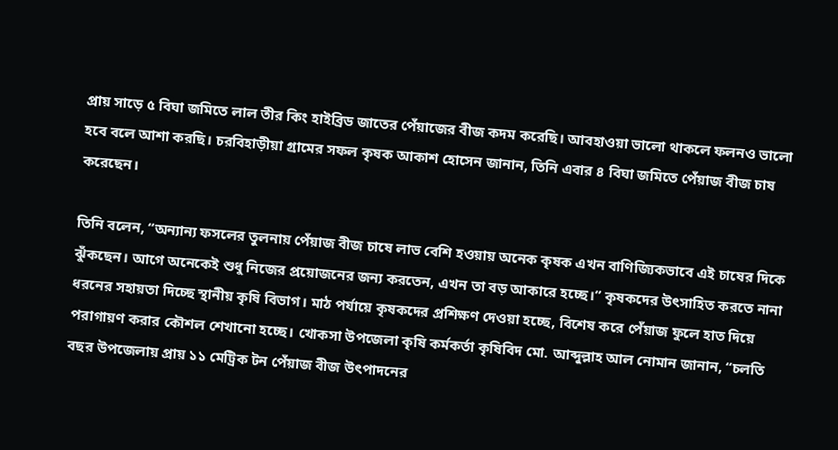প্রায় সাড়ে ৫ বিঘা জমিতে লাল তীর কিং হাইব্রিড জাতের পেঁয়াজের বীজ কদম করেছি। আবহাওয়া ভালো থাকলে ফলনও ভালো হবে বলে আশা করছি। চরবিহাড়ীয়া গ্রামের সফল কৃষক আকাশ হোসেন জানান, তিনি এবার ৪ বিঘা জমিতে পেঁয়াজ বীজ চাষ করেছেন।

তিনি বলেন, “অন্যান্য ফসলের তুলনায় পেঁয়াজ বীজ চাষে লাভ বেশি হওয়ায় অনেক কৃষক এখন বাণিজ্যিকভাবে এই চাষের দিকে ঝুঁকছেন। আগে অনেকেই শুধু নিজের প্রয়োজনের জন্য করতেন, এখন তা বড় আকারে হচ্ছে।” কৃষকদের উৎসাহিত করতে নানা ধরনের সহায়তা দিচ্ছে স্থানীয় কৃষি বিভাগ। মাঠ পর্যায়ে কৃষকদের প্রশিক্ষণ দেওয়া হচ্ছে, বিশেষ করে পেঁয়াজ ফুলে হাত দিয়ে পরাগায়ণ করার কৌশল শেখানো হচ্ছে। খোকসা উপজেলা কৃষি কর্মকর্তা কৃষিবিদ মো. আব্দুল্লাহ আল নোমান জানান, “চলতি বছর উপজেলায় প্রায় ১১ মেট্রিক টন পেঁয়াজ বীজ উৎপাদনের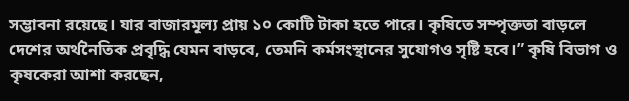সম্ভাবনা রয়েছে। যার বাজারমূল্য প্রায় ১০ কোটি টাকা হতে পারে। কৃষিতে সম্পৃক্ততা বাড়লে দেশের অর্থনৈতিক প্রবৃদ্ধি যেমন বাড়বে, তেমনি কর্মসংস্থানের সুযোগও সৃষ্টি হবে।” কৃষি বিভাগ ও কৃষকেরা আশা করছেন,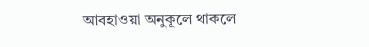আবহাওয়া অনুকূলে থাকলে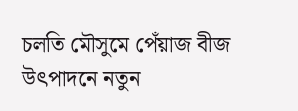চলতি মৌসুমে পেঁয়াজ বীজ উৎপাদনে নতুন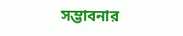সম্ভাবনার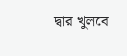দ্বার খুলবে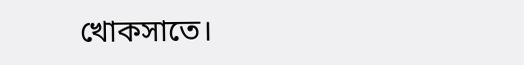খোকসাতে।